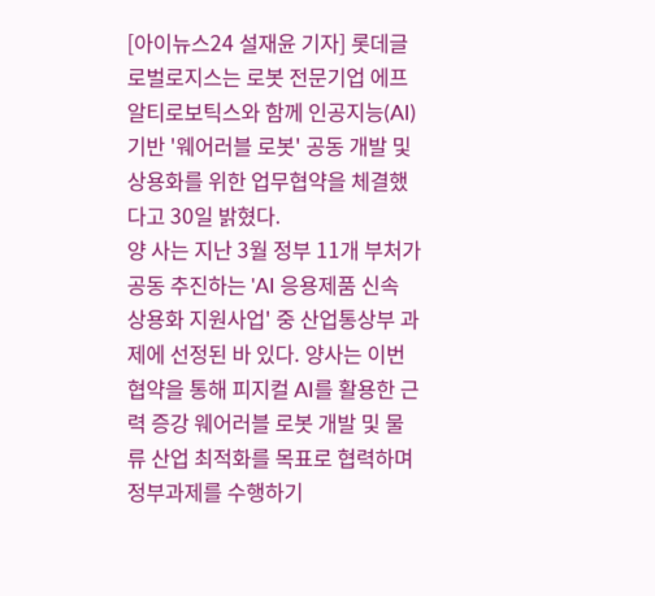[아이뉴스24 설재윤 기자] 롯데글로벌로지스는 로봇 전문기업 에프알티로보틱스와 함께 인공지능(AI) 기반 '웨어러블 로봇' 공동 개발 및 상용화를 위한 업무협약을 체결했다고 30일 밝혔다.
양 사는 지난 3월 정부 11개 부처가 공동 추진하는 'AI 응용제품 신속 상용화 지원사업' 중 산업통상부 과제에 선정된 바 있다. 양사는 이번 협약을 통해 피지컬 AI를 활용한 근력 증강 웨어러블 로봇 개발 및 물류 산업 최적화를 목표로 협력하며 정부과제를 수행하기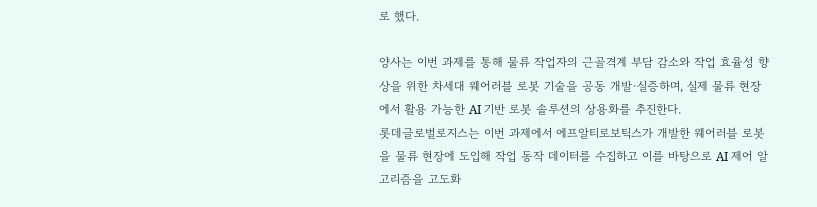로 했다.

양사는 이번 과제를 통해 물류 작업자의 근골격계 부담 감소와 작업 효율성 향상을 위한 차세대 웨어러블 로봇 기술을 공동 개발·실증하며, 실제 물류 현장에서 활용 가능한 AI 기반 로봇 솔루션의 상용화를 추진한다.
롯데글로벌로지스는 이번 과제에서 에프알티로보틱스가 개발한 웨어러블 로봇을 물류 현장에 도입해 작업 동작 데이터를 수집하고 이를 바탕으로 AI 제어 알고리즘을 고도화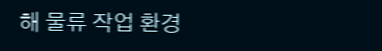해 물류 작업 환경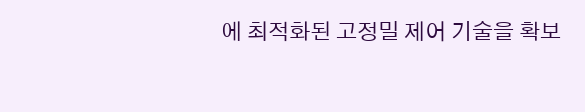에 최적화된 고정밀 제어 기술을 확보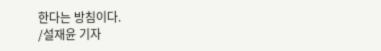한다는 방침이다.
/설재윤 기자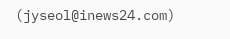(jyseol@inews24.com)